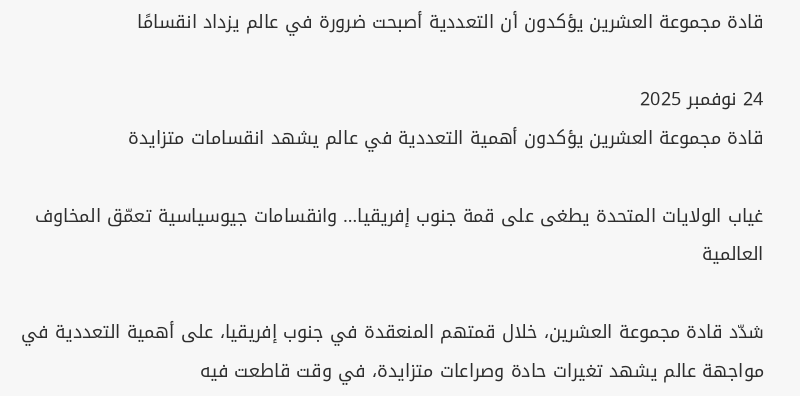قادة مجموعة العشرين يؤكدون أن التعددية أصبحت ضرورة في عالم يزداد انقسامًا

24 نوفمبر 2025
قادة مجموعة العشرين يؤكدون أهمية التعددية في عالم يشهد انقسامات متزايدة

غياب الولايات المتحدة يطغى على قمة جنوب إفريقيا… وانقسامات جيوسياسية تعمّق المخاوف العالمية

شدّد قادة مجموعة العشرين، خلال قمتهم المنعقدة في جنوب إفريقيا، على أهمية التعددية في مواجهة عالم يشهد تغيرات حادة وصراعات متزايدة، في وقت قاطعت فيه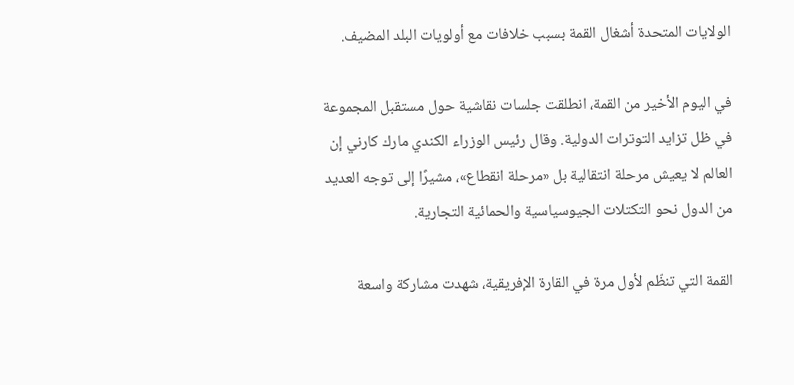الولايات المتحدة أشغال القمة بسبب خلافات مع أولويات البلد المضيف.

في اليوم الأخير من القمة، انطلقت جلسات نقاشية حول مستقبل المجموعة في ظل تزايد التوترات الدولية. وقال رئيس الوزراء الكندي مارك كارني إن العالم لا يعيش مرحلة انتقالية بل «مرحلة انقطاع»، مشيرًا إلى توجه العديد من الدول نحو التكتلات الجيوسياسية والحمائية التجارية.

القمة التي تنظّم لأول مرة في القارة الإفريقية، شهدت مشاركة واسعة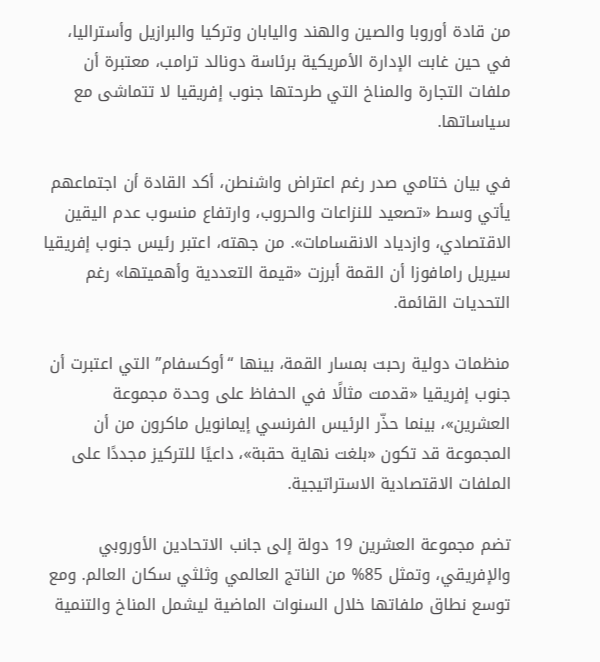من قادة أوروبا والصين والهند واليابان وتركيا والبرازيل وأستراليا، في حين غابت الإدارة الأمريكية برئاسة دونالد ترامب، معتبرة أن ملفات التجارة والمناخ التي طرحتها جنوب إفريقيا لا تتماشى مع سياساتها.

في بيان ختامي صدر رغم اعتراض واشنطن، أكد القادة أن اجتماعهم يأتي وسط «تصعيد للنزاعات والحروب، وارتفاع منسوب عدم اليقين الاقتصادي، وازدياد الانقسامات». من جهته، اعتبر رئيس جنوب إفريقيا سيريل رامافوزا أن القمة أبرزت «قيمة التعددية وأهميتها» رغم التحديات القائمة.

منظمات دولية رحبت بمسار القمة، بينها “أوكسفام” التي اعتبرت أن جنوب إفريقيا «قدمت مثالًا في الحفاظ على وحدة مجموعة العشرين»، بينما حذّر الرئيس الفرنسي إيمانويل ماكرون من أن المجموعة قد تكون «بلغت نهاية حقبة»، داعيًا للتركيز مجددًا على الملفات الاقتصادية الاستراتيجية.

تضم مجموعة العشرين 19 دولة إلى جانب الاتحادين الأوروبي والإفريقي، وتمثل 85% من الناتج العالمي وثلثي سكان العالم. ومع توسع نطاق ملفاتها خلال السنوات الماضية ليشمل المناخ والتنمية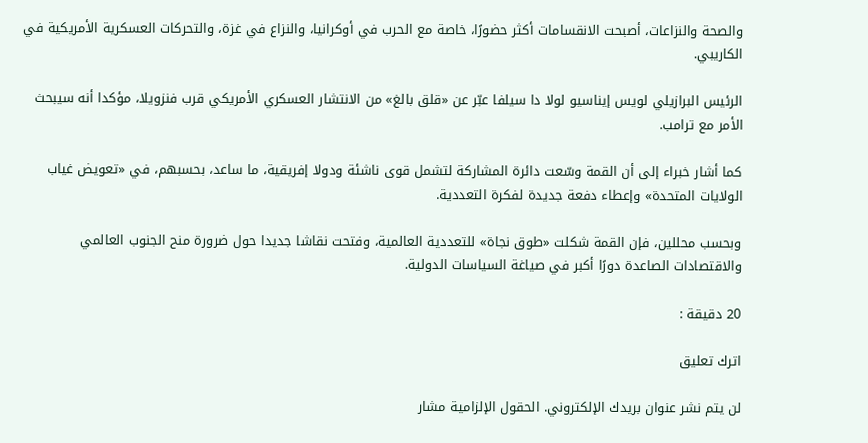والصحة والنزاعات، أصبحت الانقسامات أكثر حضورًا، خاصة مع الحرب في أوكرانيا، والنزاع في غزة، والتحركات العسكرية الأمريكية في الكاريبي.

الرئيس البرازيلي لويس إيناسيو لولا دا سيلفا عبّر عن «قلق بالغ» من الانتشار العسكري الأمريكي قرب فنزويلا، مؤكدا أنه سيبحث الأمر مع ترامب.

كما أشار خبراء إلى أن القمة وسّعت دائرة المشاركة لتشمل قوى ناشئة ودولا إفريقية، ما ساعد، بحسبهم، في «تعويض غياب الولايات المتحدة» وإعطاء دفعة جديدة لفكرة التعددية.

وبحسب محللين، فإن القمة شكلت «طوق نجاة» للتعددية العالمية، وفتحت نقاشا جديدا حول ضرورة منح الجنوب العالمي والاقتصادات الصاعدة دورًا أكبر في صياغة السياسات الدولية.

20 دقيقة :

اترك تعليق

لن يتم نشر عنوان بريدك الإلكتروني. الحقول الإلزامية مشار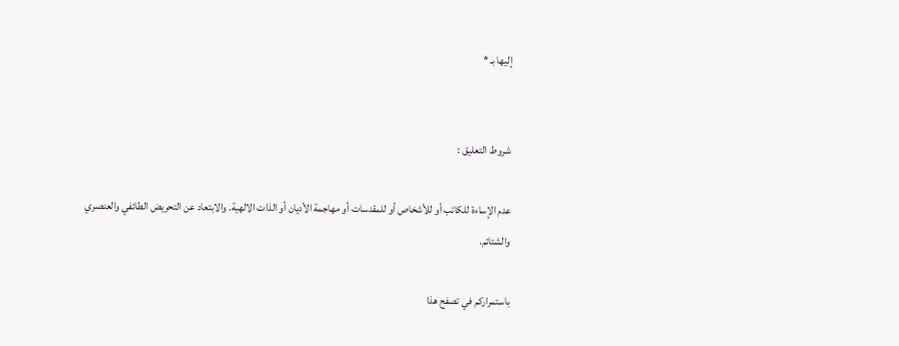إليها بـ *


شروط التعليق :

عدم الإساءة للكاتب أو للأشخاص أو للمقدسات أو مهاجمة الأديان أو الذات الالهية. والابتعاد عن التحريض الطائفي والعنصري والشتائم.

باستمراركم في تصفح هذا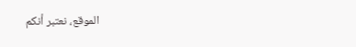الموقع، نعتبر أنكم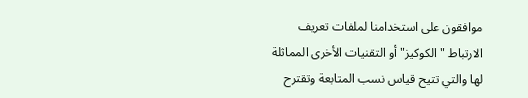موافقون على استخدامنا لملفات تعريف الارتباط "الكوكيز" أو التقنيات الأخرى المماثلة لها والتي تتيح قياس نسب المتابعة وتقترح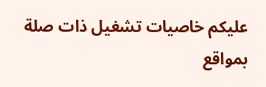عليكم خاصيات تشغيل ذات صلة بمواقع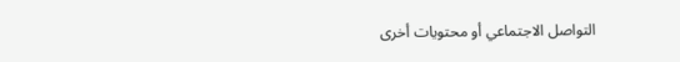التواصل الاجتماعي أو محتويات أخرى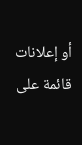أو إعلانات قائمة على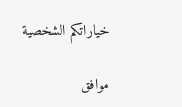خياراتكم الشخصية

موافق